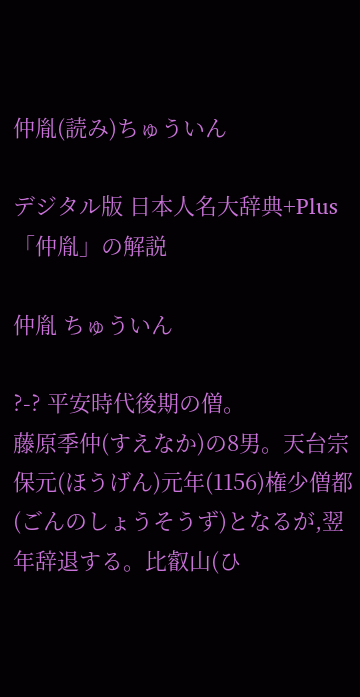仲胤(読み)ちゅういん

デジタル版 日本人名大辞典+Plus 「仲胤」の解説

仲胤 ちゅういん

?-? 平安時代後期の僧。
藤原季仲(すえなか)の8男。天台宗保元(ほうげん)元年(1156)権少僧都(ごんのしょうそうず)となるが,翌年辞退する。比叡山(ひ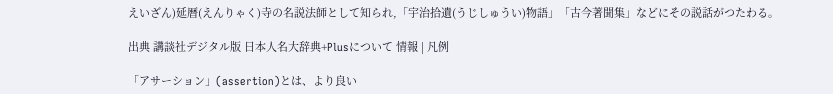えいざん)延暦(えんりゃく)寺の名説法師として知られ,「宇治拾遺(うじしゅうい)物語」「古今著聞集」などにその説話がつたわる。

出典 講談社デジタル版 日本人名大辞典+Plusについて 情報 | 凡例

「アサーション」(assertion)とは、より良い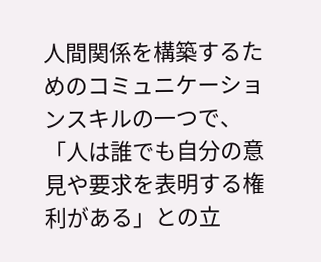人間関係を構築するためのコミュニケーションスキルの一つで、「人は誰でも自分の意見や要求を表明する権利がある」との立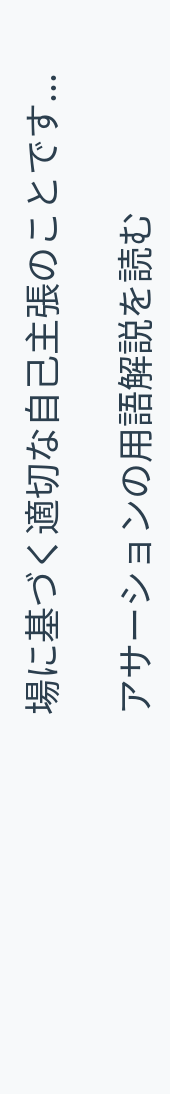場に基づく適切な自己主張のことです...

アサーションの用語解説を読む